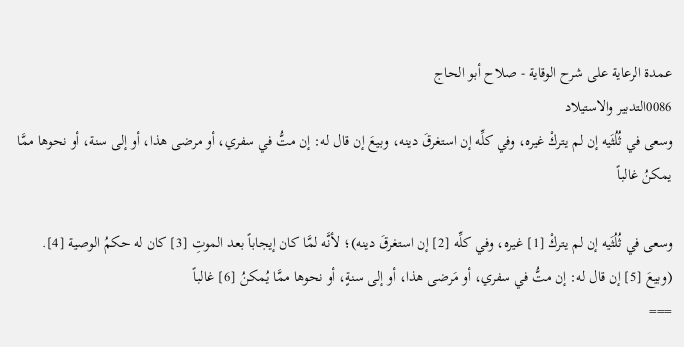عمدة الرعاية على شرح الوقاية - صلاح أبو الحاج
0086التدبير والاستيلاد
وسعى في ثُلُثَيه إن لم يتركْ غيره، وفي كلِّه إن استغرقَ دينه، وبيعَ إن قال له: إن متُّ في سفري، أو مرضى هذا، أو إلى سنة، أو نحوها ممَّا يمكنُ غالباً

وسعى في ثُلُثَيه إن لم يتركْ [1] غيره، وفي كلِّه [2] إن استغرقَ دينه)؛ لأنَّه لمَّا كان إيجاباً بعد الموتِ [3] كان له حكمُ الوصية [4].
(وبيعَ [5] إن قال له: إن متُّ في سفري، أو مَرضى هذا، أو إلى سنةٍ، أو نحوها ممَّا يُمكنُ [6] غالباً
===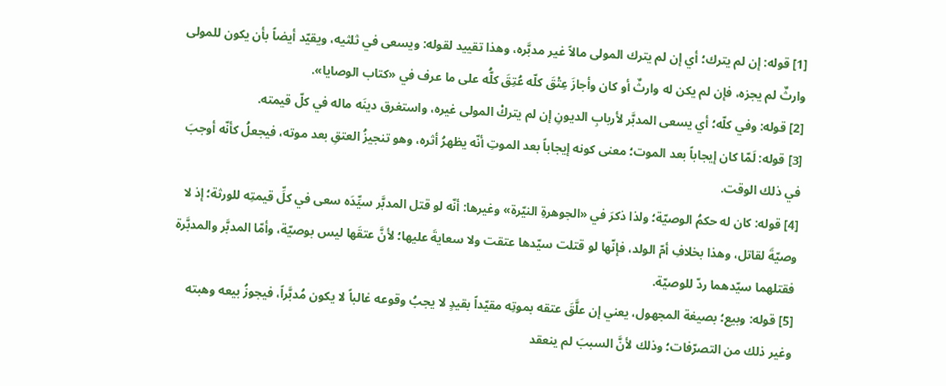[1] قوله: إن لم يترك؛ أي إن لم يترك المولى مالاً غير مدبَّره، وهذا تقييد لقوله: ويسعى في ثلثيه، ويقيّد أيضاً بأن يكون للمولى وارثٌ لم يجزه، فإن لم يكن له وارثٌ أو كان وأجازَ عِتْقَ كلّه عُتِقَ كلُّه على ما عرف في «كتاب الوصايا».
[2] قوله: وفي كلّه؛ أي يسعى المدبَّر لأربابِ الديونِ إن لم يتركْ المولى غيره، واستغرق دينَه ماله في كلّ قيمته.
[3] قوله: لَمّا كان إيجاباً بعد الموت؛ معنى كونه إيجاباً بعد الموتِ أنّه يظهرُ أثره، وهو تنجيزُ العتقِ بعد موته، فيجعلُ كأنّه أوجبَ في ذلك الوقت.
[4] قوله: كان له حكمُ الوصيّة؛ ولذا ذكرَ في «الجوهرةِ النيّرة» وغيرها: أنّه لو قتل المدبَّر سيِّدَه سعى في كلِّ قيمتِه للورثة؛ إذ لا وصيّةَ لقاتل، وهذا بخلافِ أمّ الولد، فإنّها لو قتلت سيّدها عتقت ولا سعايةَ عليها؛ لأنَّ عتقَها ليس بوصيّة، وأمّا المدبَّر والمدبَّرة فقتلهما سيّدهما ردّ للوصيّة.
[5] قوله: وبيع؛ بصيغة المجهول، يعني إن علَّقَ عتقه بموتِه مقيّداً بقيدٍ لا يجبُ وقوعه غالباً لا يكون مُدبَّراً، فيجوزُ بيعه وهبته وغير ذلك من التصرّفات؛ وذلك لأنَّ السببَ لم ينعقد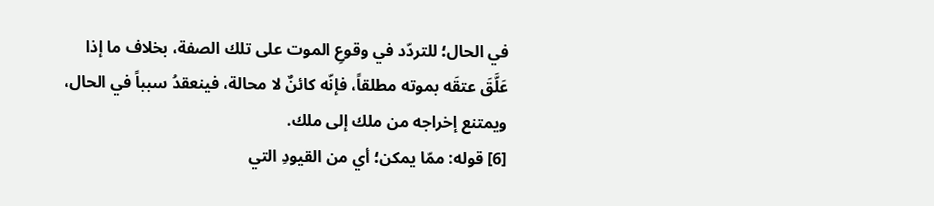في الحال؛ للتردّد في وقوعِ الموت على تلك الصفة، بخلاف ما إذا عَلَّقَ عتقَه بموته مطلقاً، فإنّه كائنٌ لا محالة، فينعقدُ سبباً في الحال، ويمتنع إخراجه من ملك إلى ملك.
[6] قوله: ممّا يمكن؛ أي من القيودِ التي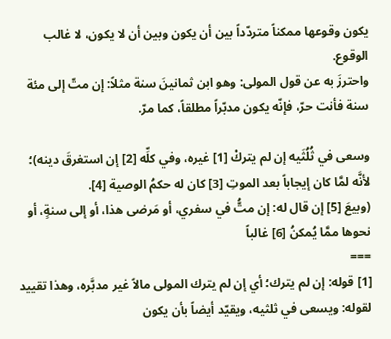يكون وقوعها ممكناً متردّداً بين أن يكون وبين أن لا يكون، لا غالب الوقوع.
واحترزَ به عن قول المولى: وهو ابن ثمانينَ سنة مثلاً: إن متّ إلى مئة سنة فأنت حرّ، فإنّه يكون مدبّراً مطلقاً، كما مرّ.

وسعى في ثُلُثَيه إن لم يتركْ [1] غيره، وفي كلِّه [2] إن استغرقَ دينه)؛ لأنَّه لمَّا كان إيجاباً بعد الموتِ [3] كان له حكمُ الوصية [4].
(وبيعَ [5] إن قال له: إن متُّ في سفري، أو مَرضى هذا، أو إلى سنةٍ، أو نحوها ممَّا يُمكنُ [6] غالباً
===
[1] قوله: إن لم يترك؛ أي إن لم يترك المولى مالاً غير مدبَّره، وهذا تقييد لقوله: ويسعى في ثلثيه، ويقيّد أيضاً بأن يكون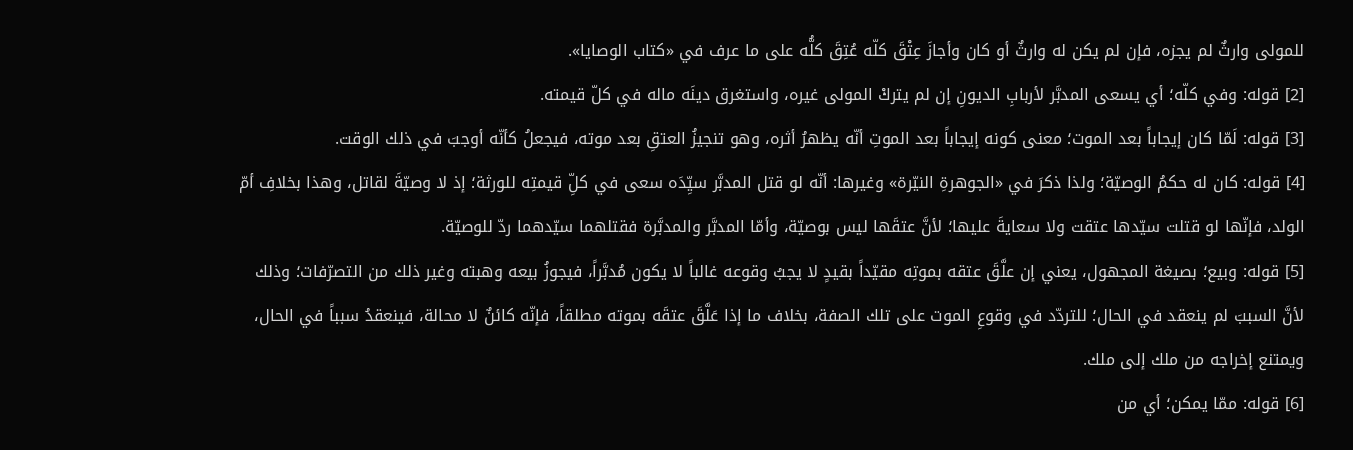للمولى وارثٌ لم يجزه، فإن لم يكن له وارثٌ أو كان وأجازَ عِتْقَ كلّه عُتِقَ كلُّه على ما عرف في «كتاب الوصايا».
[2] قوله: وفي كلّه؛ أي يسعى المدبَّر لأربابِ الديونِ إن لم يتركْ المولى غيره، واستغرق دينَه ماله في كلّ قيمته.
[3] قوله: لَمّا كان إيجاباً بعد الموت؛ معنى كونه إيجاباً بعد الموتِ أنّه يظهرُ أثره، وهو تنجيزُ العتقِ بعد موته، فيجعلُ كأنّه أوجبَ في ذلك الوقت.
[4] قوله: كان له حكمُ الوصيّة؛ ولذا ذكرَ في «الجوهرةِ النيّرة» وغيرها: أنّه لو قتل المدبَّر سيِّدَه سعى في كلِّ قيمتِه للورثة؛ إذ لا وصيّةَ لقاتل، وهذا بخلافِ أمّ الولد، فإنّها لو قتلت سيّدها عتقت ولا سعايةَ عليها؛ لأنَّ عتقَها ليس بوصيّة، وأمّا المدبَّر والمدبَّرة فقتلهما سيّدهما ردّ للوصيّة.
[5] قوله: وبيع؛ بصيغة المجهول، يعني إن علَّقَ عتقه بموتِه مقيّداً بقيدٍ لا يجبُ وقوعه غالباً لا يكون مُدبَّراً، فيجوزُ بيعه وهبته وغير ذلك من التصرّفات؛ وذلك لأنَّ السببَ لم ينعقد في الحال؛ للتردّد في وقوعِ الموت على تلك الصفة، بخلاف ما إذا عَلَّقَ عتقَه بموته مطلقاً، فإنّه كائنٌ لا محالة، فينعقدُ سبباً في الحال، ويمتنع إخراجه من ملك إلى ملك.
[6] قوله: ممّا يمكن؛ أي من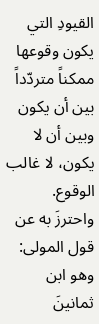القيودِ التي يكون وقوعها ممكناً متردّداً بين أن يكون وبين أن لا يكون، لا غالب الوقوع.
واحترزَ به عن قول المولى: وهو ابن ثمانينَ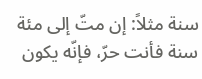سنة مثلاً: إن متّ إلى مئة سنة فأنت حرّ، فإنّه يكون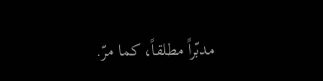مدبّراً مطلقاً، كما مرّ.